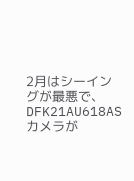2月はシーイングが最悪で、DFK21AU618ASカメラが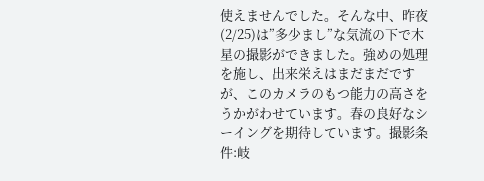使えませんでした。そんな中、昨夜(2/25)は”多少まし”な気流の下で木星の撮影ができました。強めの処理を施し、出来栄えはまだまだですが、このカメラのもつ能力の高さをうかがわせています。春の良好なシーイングを期待しています。撮影条件:岐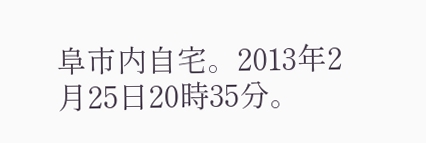阜市内自宅。2013年2月25日20時35分。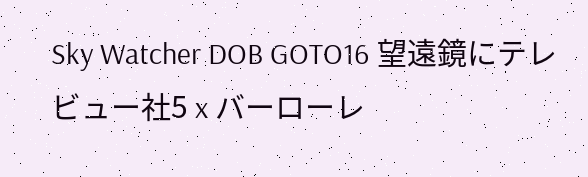Sky Watcher DOB GOTO16 望遠鏡にテレビュー社5 x バーローレ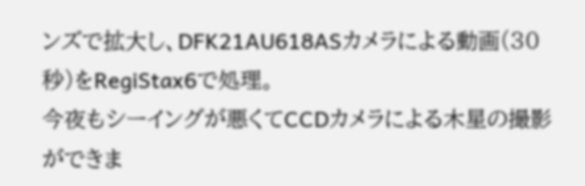ンズで拡大し、DFK21AU618ASカメラによる動画(30秒)をRegiStax6で処理。
今夜もシーイングが悪くてCCDカメラによる木星の撮影ができま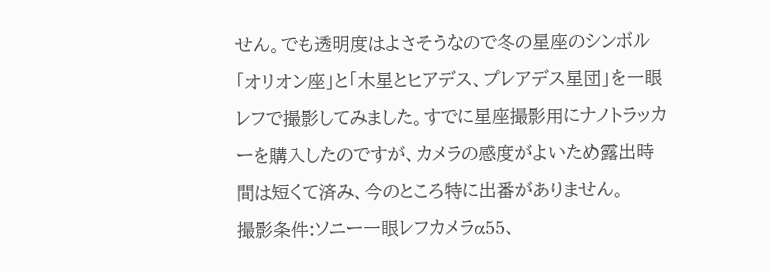せん。でも透明度はよさそうなので冬の星座のシンボル「オリオン座」と「木星とヒアデス、プレアデス星団」を一眼レフで撮影してみました。すでに星座撮影用にナノトラッカーを購入したのですが、カメラの感度がよいため露出時間は短くて済み、今のところ特に出番がありません。
撮影条件:ソニー一眼レフカメラα55、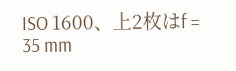ISO 1600、上2枚はf = 35 mm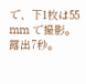で、下1枚は55 mm で撮影。露出7秒。